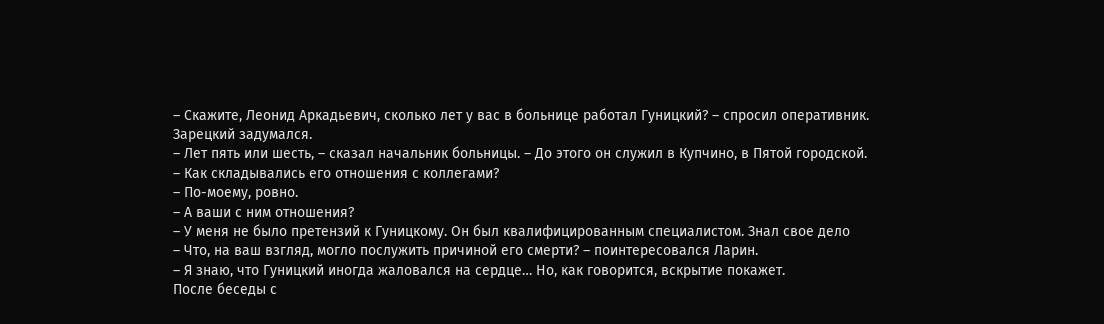– Скажите, Леонид Аркадьевич, сколько лет у вас в больнице работал Гуницкий? – спросил оперативник.
Зарецкий задумался.
– Лет пять или шесть, – сказал начальник больницы. – До этого он служил в Купчино, в Пятой городской.
– Как складывались его отношения с коллегами?
– По-моему, ровно.
– А ваши с ним отношения?
– У меня не было претензий к Гуницкому. Он был квалифицированным специалистом. Знал свое дело
– Что, на ваш взгляд, могло послужить причиной его смерти? – поинтересовался Ларин.
– Я знаю, что Гуницкий иногда жаловался на сердце… Но, как говорится, вскрытие покажет.
После беседы с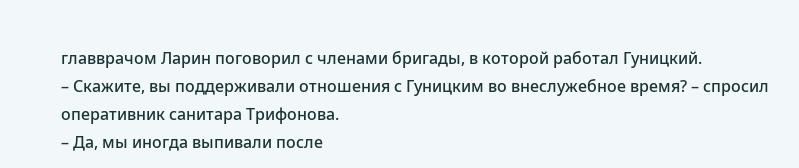главврачом Ларин поговорил с членами бригады, в которой работал Гуницкий.
– Скажите, вы поддерживали отношения с Гуницким во внеслужебное время? – спросил оперативник санитара Трифонова.
– Да, мы иногда выпивали после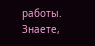работы. Знаете,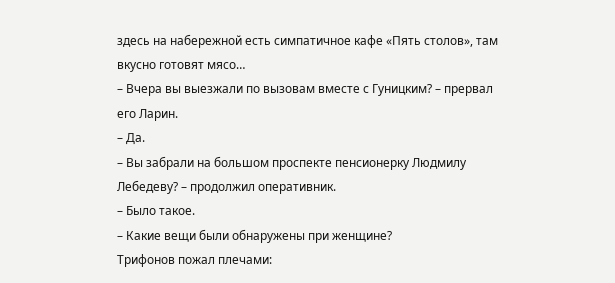здесь на набережной есть симпатичное кафе «Пять столов», там вкусно готовят мясо…
– Вчера вы выезжали по вызовам вместе с Гуницким? – прервал его Ларин.
– Да.
– Вы забрали на большом проспекте пенсионерку Людмилу Лебедеву? – продолжил оперативник.
– Было такое.
– Какие вещи были обнаружены при женщине?
Трифонов пожал плечами: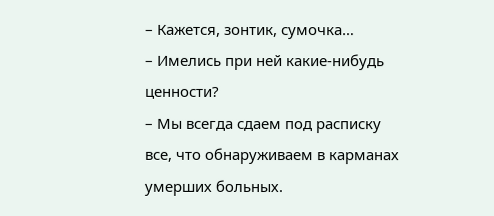– Кажется, зонтик, сумочка…
– Имелись при ней какие-нибудь ценности?
– Мы всегда сдаем под расписку все, что обнаруживаем в карманах умерших больных.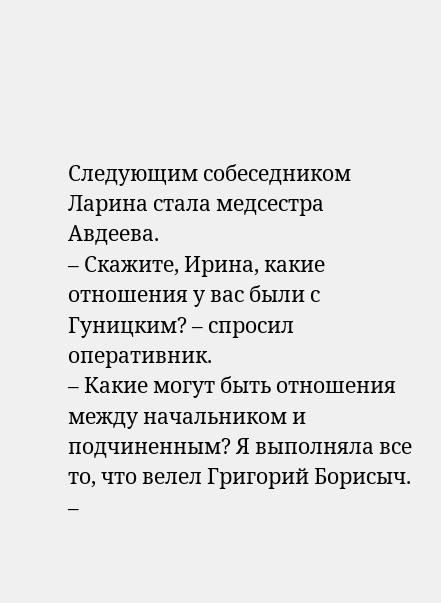Следующим собеседником Ларина стала медсестра Авдеева.
– Скажите, Ирина, какие отношения у вас были с Гуницким? – спросил оперативник.
– Какие могут быть отношения между начальником и подчиненным? Я выполняла все то, что велел Григорий Борисыч.
–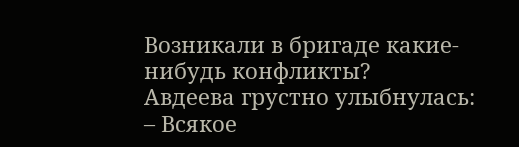Возникали в бригаде какие-нибудь конфликты?
Авдеева грустно улыбнулась:
– Всякое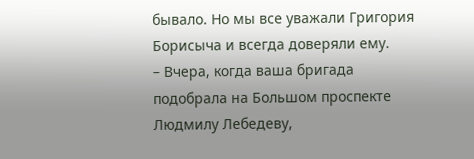бывало. Но мы все уважали Григория Борисыча и всегда доверяли ему.
– Вчера, когда ваша бригада подобрала на Большом проспекте Людмилу Лебедеву,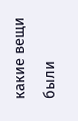какие вещи были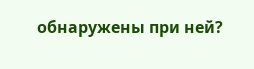обнаружены при ней?